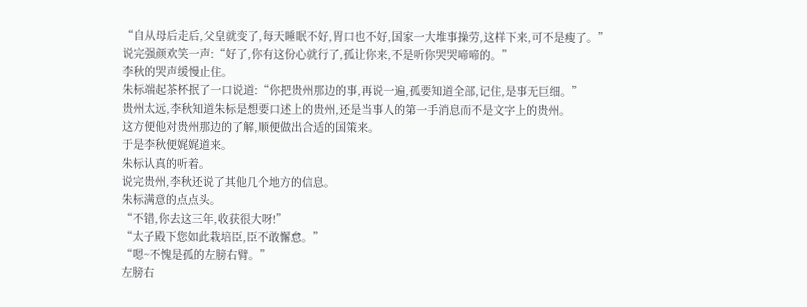“自从母后走后,父皇就变了,每天睡眠不好,胃口也不好,国家一大堆事操劳,这样下来,可不是瘦了。”
说完强颜欢笑一声:“好了,你有这份心就行了,孤让你来,不是听你哭哭啼啼的。”
李秋的哭声缓慢止住。
朱标端起茶杯抿了一口说道:“你把贵州那边的事,再说一遍,孤要知道全部,记住,是事无巨细。”
贵州太远,李秋知道朱标是想要口述上的贵州,还是当事人的第一手消息而不是文字上的贵州。
这方便他对贵州那边的了解,顺便做出合适的国策来。
于是李秋便娓娓道来。
朱标认真的听着。
说完贵州,李秋还说了其他几个地方的信息。
朱标满意的点点头。
“不错,你去这三年,收获很大呀!”
“太子殿下您如此栽培臣,臣不敢懈怠。”
“嗯~不愧是孤的左膀右臂。”
左膀右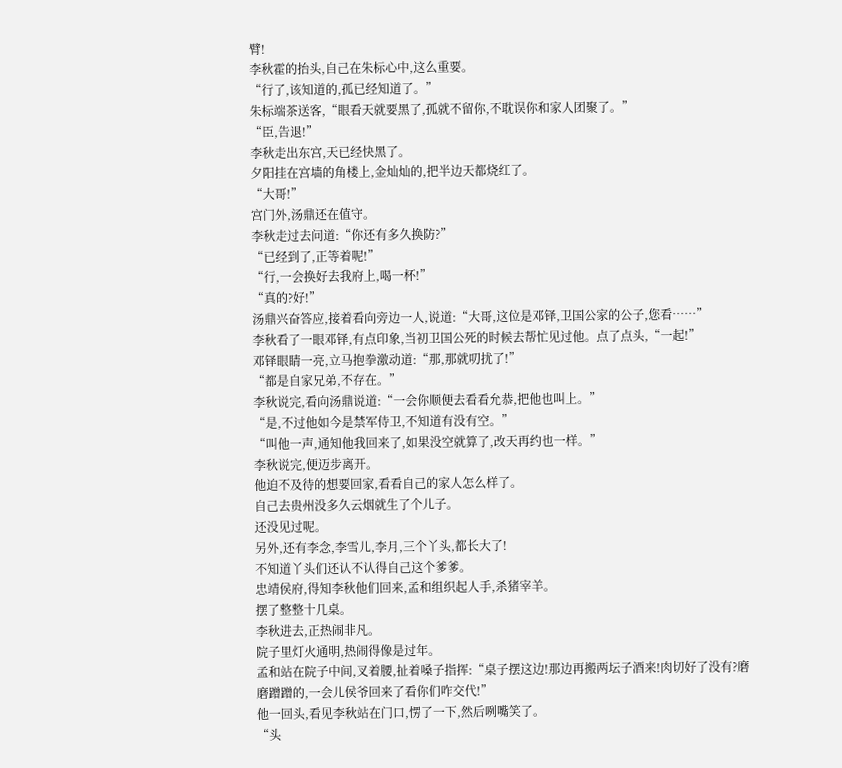臂!
李秋霍的抬头,自己在朱标心中,这么重要。
“行了,该知道的,孤已经知道了。”
朱标端茶送客,“眼看天就要黑了,孤就不留你,不耽误你和家人团聚了。”
“臣,告退!”
李秋走出东宫,天已经快黑了。
夕阳挂在宫墙的角楼上,金灿灿的,把半边天都烧红了。
“大哥!”
宫门外,汤鼎还在值守。
李秋走过去问道:“你还有多久换防?”
“已经到了,正等着呢!”
“行,一会换好去我府上,喝一杯!”
“真的?好!”
汤鼎兴奋答应,接着看向旁边一人,说道:“大哥,这位是邓铎,卫国公家的公子,您看……”
李秋看了一眼邓铎,有点印象,当初卫国公死的时候去帮忙见过他。点了点头,“一起!”
邓铎眼睛一亮,立马抱拳激动道:“那,那就叨扰了!”
“都是自家兄弟,不存在。”
李秋说完,看向汤鼎说道:“一会你顺便去看看允恭,把他也叫上。”
“是,不过他如今是禁军侍卫,不知道有没有空。”
“叫他一声,通知他我回来了,如果没空就算了,改天再约也一样。”
李秋说完,便迈步离开。
他迫不及待的想要回家,看看自己的家人怎么样了。
自己去贵州没多久云烟就生了个儿子。
还没见过呢。
另外,还有李念,李雪儿,李月,三个丫头,都长大了!
不知道丫头们还认不认得自己这个爹爹。
忠靖侯府,得知李秋他们回来,孟和组织起人手,杀猪宰羊。
摆了整整十几桌。
李秋进去,正热闹非凡。
院子里灯火通明,热闹得像是过年。
孟和站在院子中间,叉着腰,扯着嗓子指挥:“桌子摆这边!那边再搬两坛子酒来!肉切好了没有?磨磨蹭蹭的,一会儿侯爷回来了看你们咋交代!”
他一回头,看见李秋站在门口,愣了一下,然后咧嘴笑了。
“头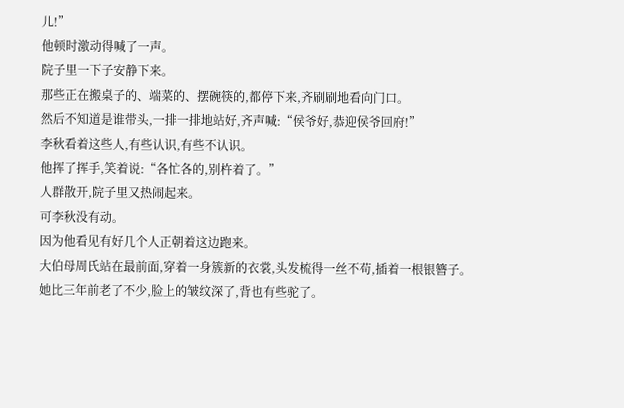儿!”
他顿时激动得喊了一声。
院子里一下子安静下来。
那些正在搬桌子的、端菜的、摆碗筷的,都停下来,齐刷刷地看向门口。
然后不知道是谁带头,一排一排地站好,齐声喊:“侯爷好,恭迎侯爷回府!”
李秋看着这些人,有些认识,有些不认识。
他挥了挥手,笑着说:“各忙各的,别杵着了。”
人群散开,院子里又热闹起来。
可李秋没有动。
因为他看见有好几个人正朝着这边跑来。
大伯母周氏站在最前面,穿着一身簇新的衣裳,头发梳得一丝不苟,插着一根银簪子。
她比三年前老了不少,脸上的皱纹深了,背也有些驼了。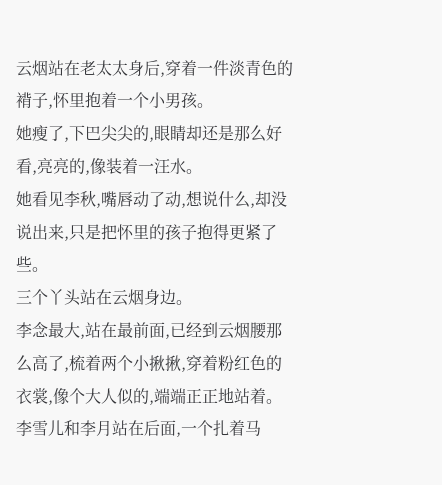云烟站在老太太身后,穿着一件淡青色的褙子,怀里抱着一个小男孩。
她瘦了,下巴尖尖的,眼睛却还是那么好看,亮亮的,像装着一汪水。
她看见李秋,嘴唇动了动,想说什么,却没说出来,只是把怀里的孩子抱得更紧了些。
三个丫头站在云烟身边。
李念最大,站在最前面,已经到云烟腰那么高了,梳着两个小揪揪,穿着粉红色的衣裳,像个大人似的,端端正正地站着。
李雪儿和李月站在后面,一个扎着马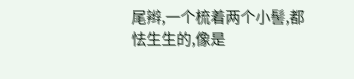尾辫,一个梳着两个小髻,都怯生生的,像是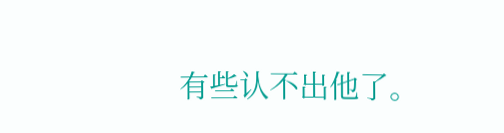有些认不出他了。